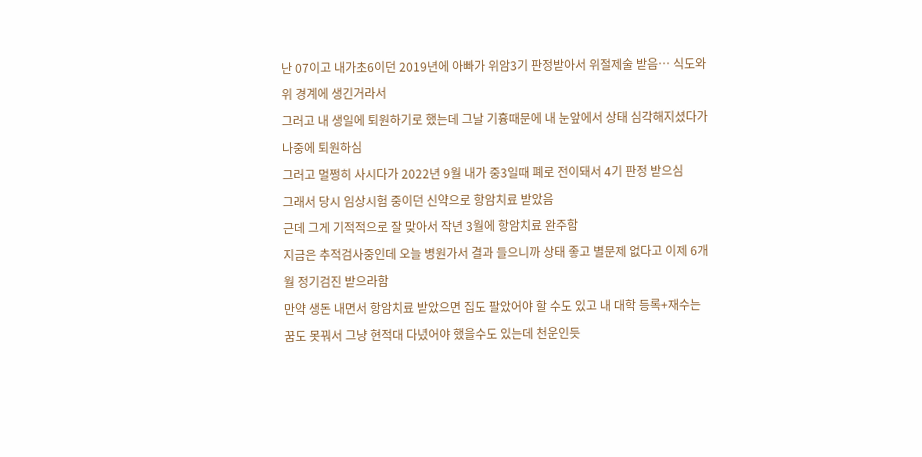난 07이고 내가초6이던 2019년에 아빠가 위암3기 판정받아서 위절제술 받음… 식도와 위 경계에 생긴거라서
그러고 내 생일에 퇴원하기로 했는데 그날 기흉때문에 내 눈앞에서 상태 심각해지셨다가 나중에 퇴원하심
그러고 멀쩡히 사시다가 2022년 9월 내가 중3일때 폐로 전이돼서 4기 판정 받으심
그래서 당시 임상시험 중이던 신약으로 항암치료 받았음
근데 그게 기적적으로 잘 맞아서 작년 3월에 항암치료 완주함
지금은 추적검사중인데 오늘 병원가서 결과 들으니까 상태 좋고 별문제 없다고 이제 6개월 정기검진 받으라함
만약 생돈 내면서 항암치료 받았으면 집도 팔았어야 할 수도 있고 내 대학 등록+재수는 꿈도 못꿔서 그냥 현적대 다녔어야 했을수도 있는데 천운인듯